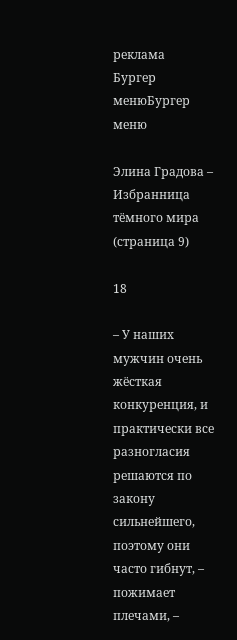реклама
Бургер менюБургер меню

Элина Градова – Избранница тёмного мира (страница 9)

18

– У наших мужчин очень жёсткая конкуренция, и практически все разногласия решаются по закону сильнейшего, поэтому они часто гибнут, – пожимает плечами, –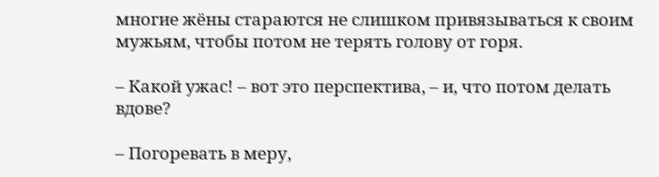многие жёны стараются не слишком привязываться к своим мужьям, чтобы потом не терять голову от горя.

– Какой ужас! – вот это перспектива, – и, что потом делать вдове?

– Погоревать в меру,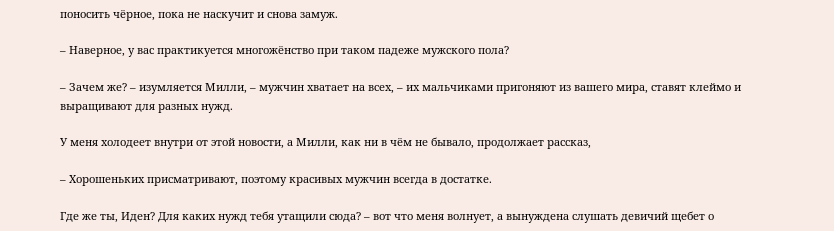поносить чёрное, пока не наскучит и снова замуж.

– Наверное, у вас практикуется многожёнство при таком падеже мужского пола?

– Зачем же? – изумляется Милли, – мужчин хватает на всех, – их мальчиками пригоняют из вашего мира, ставят клеймо и выращивают для разных нужд.

У меня холодеет внутри от этой новости, а Милли, как ни в чём не бывало, продолжает рассказ,

– Хорошеньких присматривают, поэтому красивых мужчин всегда в достатке.

Где же ты, Иден? Для каких нужд тебя утащили сюда? – вот что меня волнует, а вынуждена слушать девичий щебет о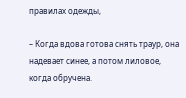правилах одежды,

– Когда вдова готова снять траур, она надевает синее, а потом лиловое, когда обручена.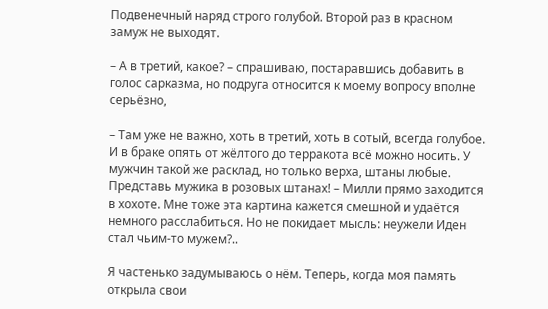Подвенечный наряд строго голубой. Второй раз в красном замуж не выходят.

– А в третий, какое? – спрашиваю, постаравшись добавить в голос сарказма, но подруга относится к моему вопросу вполне серьёзно,

– Там уже не важно, хоть в третий, хоть в сотый, всегда голубое. И в браке опять от жёлтого до терракота всё можно носить. У мужчин такой же расклад, но только верха, штаны любые. Представь мужика в розовых штанах! – Милли прямо заходится в хохоте. Мне тоже эта картина кажется смешной и удаётся немного расслабиться. Но не покидает мысль: неужели Иден стал чьим-то мужем?..

Я частенько задумываюсь о нём. Теперь, когда моя память открыла свои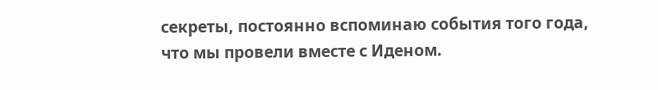секреты, постоянно вспоминаю события того года, что мы провели вместе с Иденом.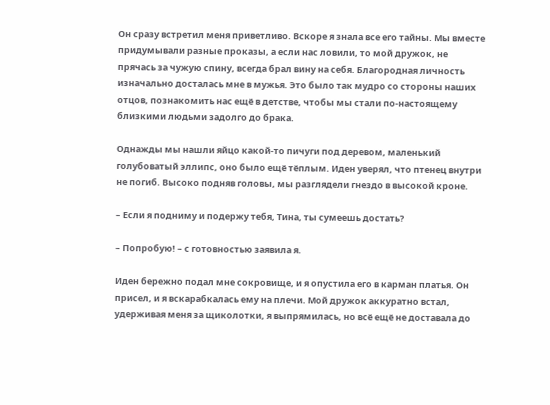Он сразу встретил меня приветливо. Вскоре я знала все его тайны. Мы вместе придумывали разные проказы, а если нас ловили, то мой дружок, не прячась за чужую спину, всегда брал вину на себя. Благородная личность изначально досталась мне в мужья. Это было так мудро со стороны наших отцов, познакомить нас ещё в детстве, чтобы мы стали по-настоящему близкими людьми задолго до брака.

Однажды мы нашли яйцо какой-то пичуги под деревом, маленький голубоватый эллипс, оно было ещё тёплым. Иден уверял, что птенец внутри не погиб. Высоко подняв головы, мы разглядели гнездо в высокой кроне.

– Если я подниму и подержу тебя, Тина, ты сумеешь достать?

– Попробую! – с готовностью заявила я.

Иден бережно подал мне сокровище, и я опустила его в карман платья. Он присел, и я вскарабкалась ему на плечи. Мой дружок аккуратно встал, удерживая меня за щиколотки, я выпрямилась, но всё ещё не доставала до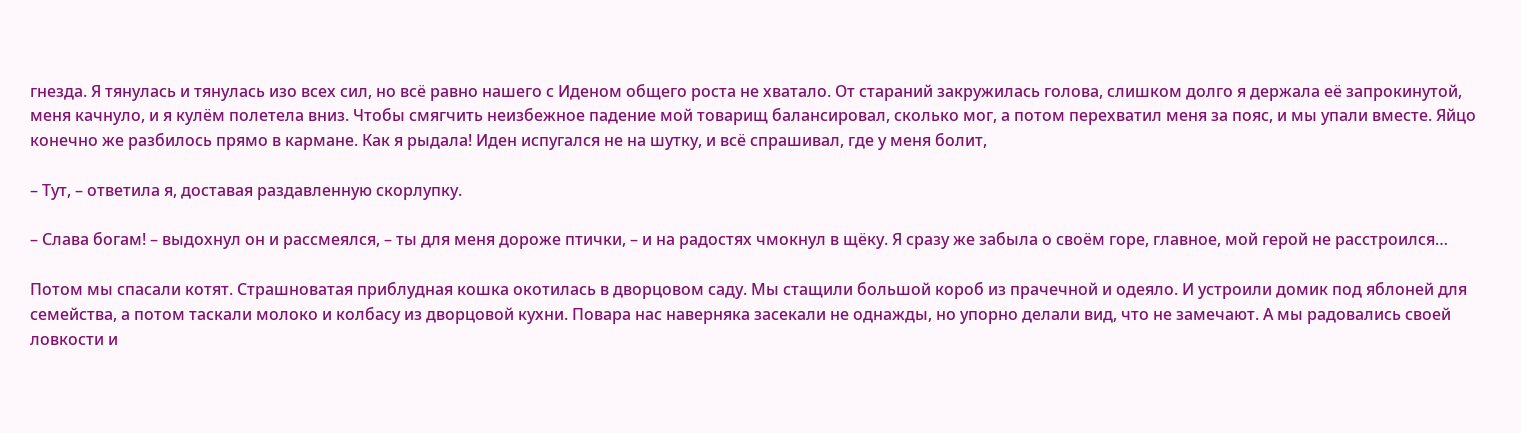гнезда. Я тянулась и тянулась изо всех сил, но всё равно нашего с Иденом общего роста не хватало. От стараний закружилась голова, слишком долго я держала её запрокинутой, меня качнуло, и я кулём полетела вниз. Чтобы смягчить неизбежное падение мой товарищ балансировал, сколько мог, а потом перехватил меня за пояс, и мы упали вместе. Яйцо конечно же разбилось прямо в кармане. Как я рыдала! Иден испугался не на шутку, и всё спрашивал, где у меня болит,

– Тут, – ответила я, доставая раздавленную скорлупку.

– Слава богам! – выдохнул он и рассмеялся, – ты для меня дороже птички, – и на радостях чмокнул в щёку. Я сразу же забыла о своём горе, главное, мой герой не расстроился…

Потом мы спасали котят. Страшноватая приблудная кошка окотилась в дворцовом саду. Мы стащили большой короб из прачечной и одеяло. И устроили домик под яблоней для семейства, а потом таскали молоко и колбасу из дворцовой кухни. Повара нас наверняка засекали не однажды, но упорно делали вид, что не замечают. А мы радовались своей ловкости и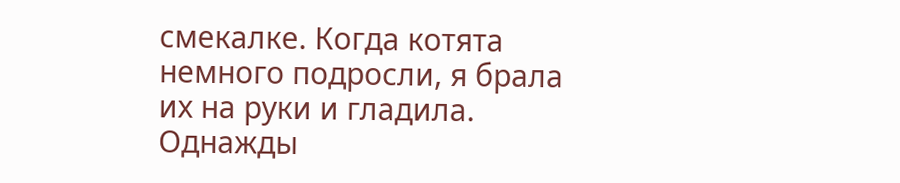смекалке. Когда котята немного подросли, я брала их на руки и гладила. Однажды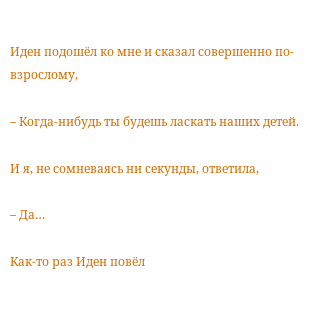Иден подошёл ко мне и сказал совершенно по-взрослому,

– Когда-нибудь ты будешь ласкать наших детей.

И я, не сомневаясь ни секунды, ответила,

– Да…

Как-то раз Иден повёл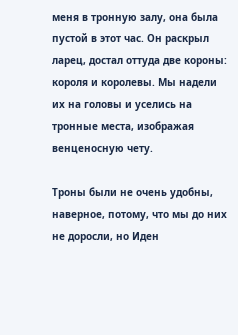меня в тронную залу, она была пустой в этот час. Он раскрыл ларец, достал оттуда две короны: короля и королевы. Мы надели их на головы и уселись на тронные места, изображая венценосную чету.

Троны были не очень удобны, наверное, потому, что мы до них не доросли, но Иден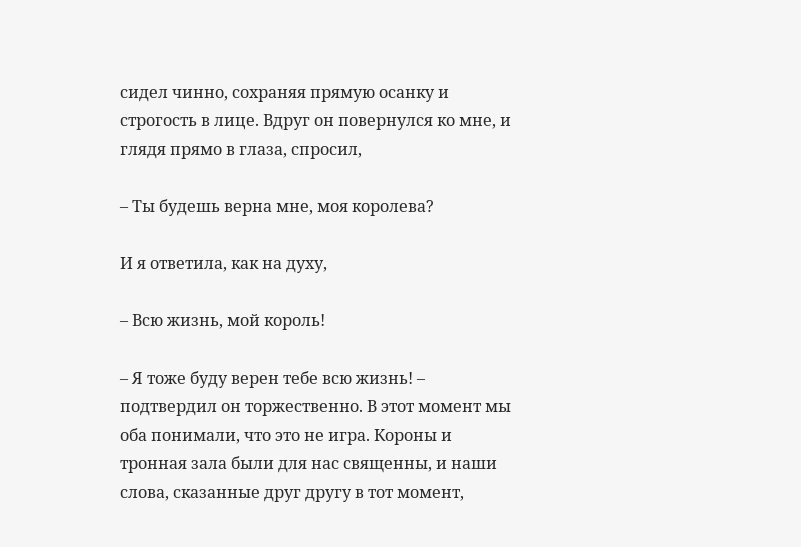сидел чинно, сохраняя прямую осанку и строгость в лице. Вдруг он повернулся ко мне, и глядя прямо в глаза, спросил,

– Ты будешь верна мне, моя королева?

И я ответила, как на духу,

– Всю жизнь, мой король!

– Я тоже буду верен тебе всю жизнь! – подтвердил он торжественно. В этот момент мы оба понимали, что это не игра. Короны и тронная зала были для нас священны, и наши слова, сказанные друг другу в тот момент,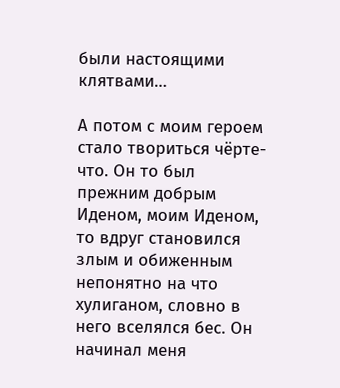были настоящими клятвами…

А потом с моим героем стало твориться чёрте-что. Он то был прежним добрым Иденом, моим Иденом, то вдруг становился злым и обиженным непонятно на что хулиганом, словно в него вселялся бес. Он начинал меня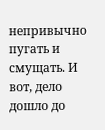непривычно пугать и смущать. И вот, дело дошло до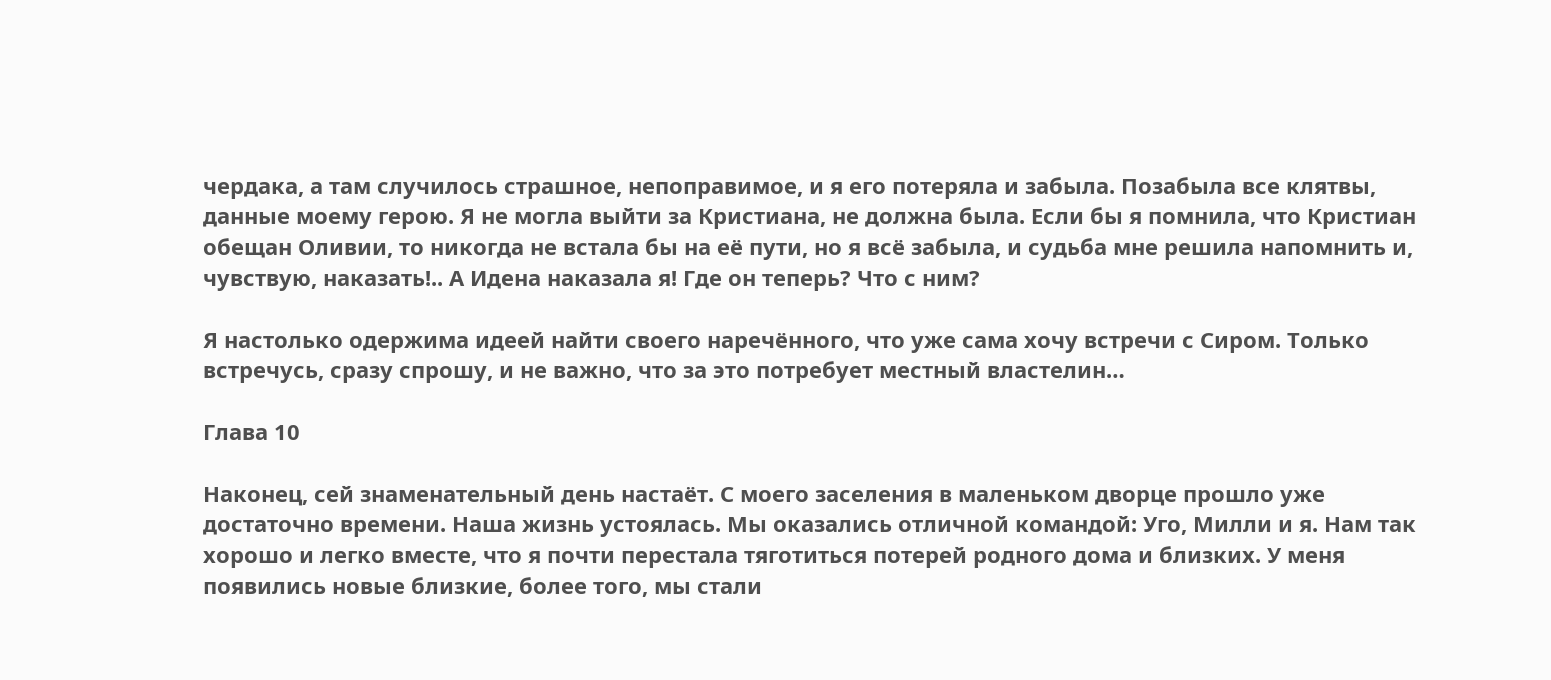чердака, а там случилось страшное, непоправимое, и я его потеряла и забыла. Позабыла все клятвы, данные моему герою. Я не могла выйти за Кристиана, не должна была. Если бы я помнила, что Кристиан обещан Оливии, то никогда не встала бы на её пути, но я всё забыла, и судьба мне решила напомнить и, чувствую, наказать!.. А Идена наказала я! Где он теперь? Что с ним?

Я настолько одержима идеей найти своего наречённого, что уже сама хочу встречи с Сиром. Только встречусь, сразу спрошу, и не важно, что за это потребует местный властелин…

Глава 10

Наконец, сей знаменательный день настаёт. С моего заселения в маленьком дворце прошло уже достаточно времени. Наша жизнь устоялась. Мы оказались отличной командой: Уго, Милли и я. Нам так хорошо и легко вместе, что я почти перестала тяготиться потерей родного дома и близких. У меня появились новые близкие, более того, мы стали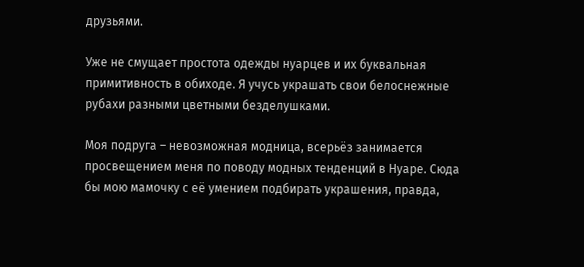друзьями.

Уже не смущает простота одежды нуарцев и их буквальная примитивность в обиходе. Я учусь украшать свои белоснежные рубахи разными цветными безделушками.

Моя подруга – невозможная модница, всерьёз занимается просвещением меня по поводу модных тенденций в Нуаре. Сюда бы мою мамочку с её умением подбирать украшения, правда,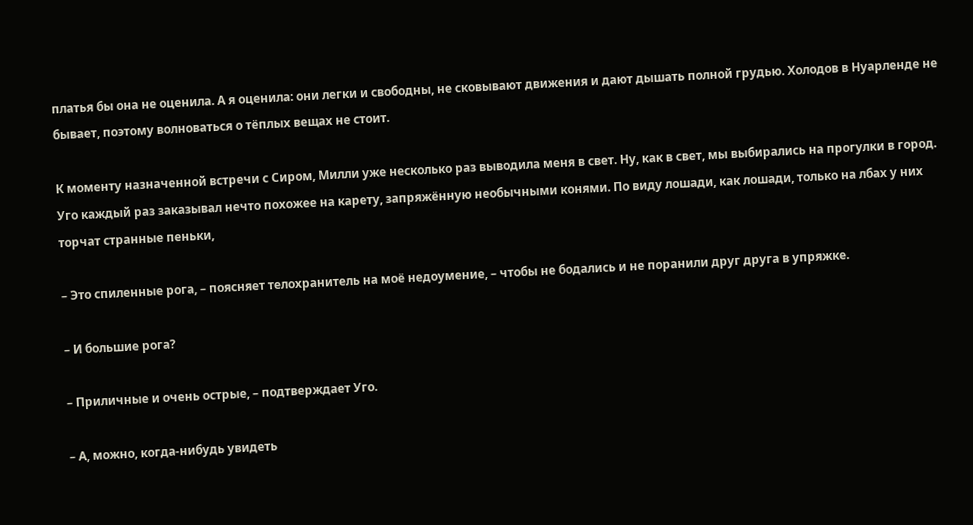платья бы она не оценила. А я оценила: они легки и свободны, не сковывают движения и дают дышать полной грудью. Холодов в Нуарленде не бывает, поэтому волноваться о тёплых вещах не стоит.

К моменту назначенной встречи с Сиром, Милли уже несколько раз выводила меня в свет. Ну, как в свет, мы выбирались на прогулки в город. Уго каждый раз заказывал нечто похожее на карету, запряжённую необычными конями. По виду лошади, как лошади, только на лбах у них торчат странные пеньки,

– Это спиленные рога, – поясняет телохранитель на моё недоумение, – чтобы не бодались и не поранили друг друга в упряжке.

– И большие рога?

– Приличные и очень острые, – подтверждает Уго.

– А, можно, когда-нибудь увидеть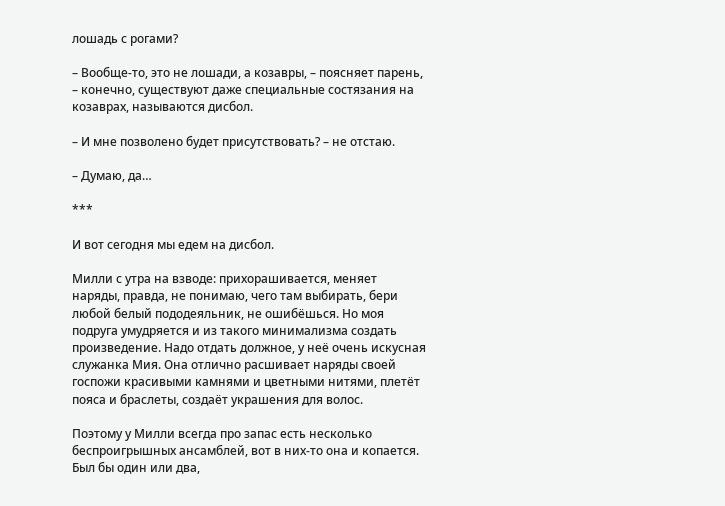лошадь с рогами?

– Вообще-то, это не лошади, а козавры, – поясняет парень, – конечно, существуют даже специальные состязания на козаврах, называются дисбол.

– И мне позволено будет присутствовать? – не отстаю.

– Думаю, да…

***

И вот сегодня мы едем на дисбол.

Милли с утра на взводе: прихорашивается, меняет наряды, правда, не понимаю, чего там выбирать, бери любой белый пододеяльник, не ошибёшься. Но моя подруга умудряется и из такого минимализма создать произведение. Надо отдать должное, у неё очень искусная служанка Мия. Она отлично расшивает наряды своей госпожи красивыми камнями и цветными нитями, плетёт пояса и браслеты, создаёт украшения для волос.

Поэтому у Милли всегда про запас есть несколько беспроигрышных ансамблей, вот в них-то она и копается. Был бы один или два,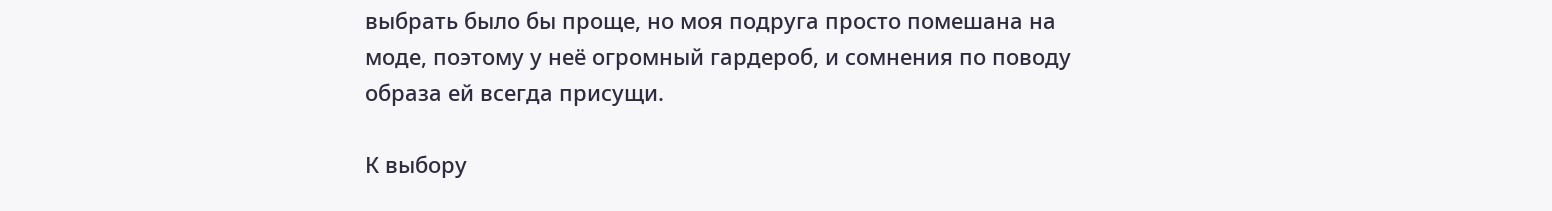выбрать было бы проще, но моя подруга просто помешана на моде, поэтому у неё огромный гардероб, и сомнения по поводу образа ей всегда присущи.

К выбору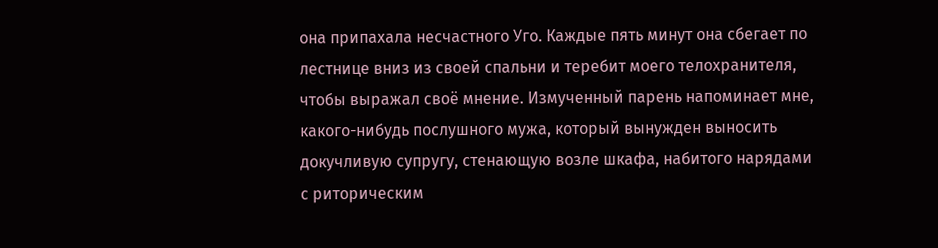она припахала несчастного Уго. Каждые пять минут она сбегает по лестнице вниз из своей спальни и теребит моего телохранителя, чтобы выражал своё мнение. Измученный парень напоминает мне, какого-нибудь послушного мужа, который вынужден выносить докучливую супругу, стенающую возле шкафа, набитого нарядами с риторическим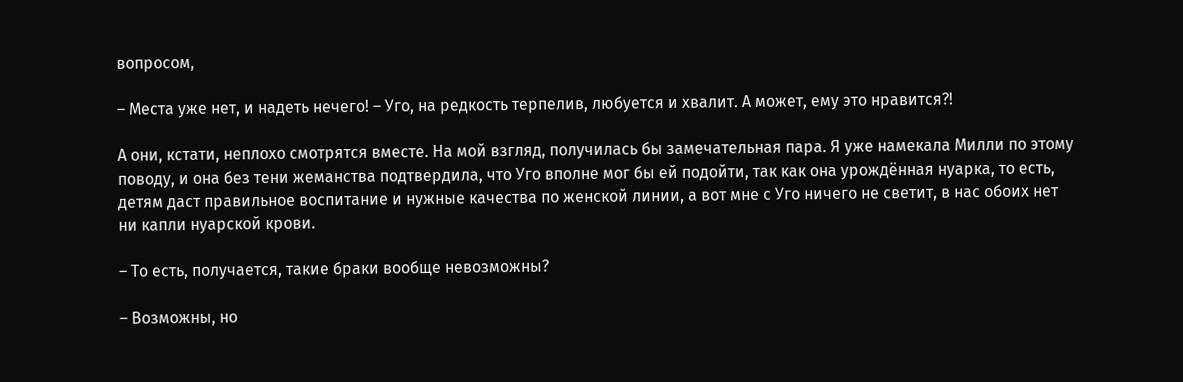вопросом,

– Места уже нет, и надеть нечего! – Уго, на редкость терпелив, любуется и хвалит. А может, ему это нравится?!

А они, кстати, неплохо смотрятся вместе. На мой взгляд, получилась бы замечательная пара. Я уже намекала Милли по этому поводу, и она без тени жеманства подтвердила, что Уго вполне мог бы ей подойти, так как она урождённая нуарка, то есть, детям даст правильное воспитание и нужные качества по женской линии, а вот мне с Уго ничего не светит, в нас обоих нет ни капли нуарской крови.

– То есть, получается, такие браки вообще невозможны?

– Возможны, но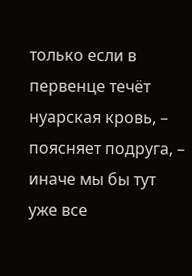только если в первенце течёт нуарская кровь, – поясняет подруга, – иначе мы бы тут уже все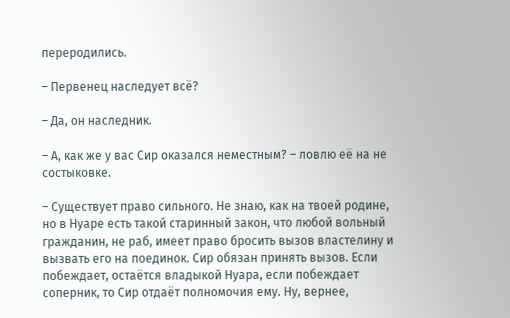переродились.

– Первенец наследует всё?

– Да, он наследник.

– А, как же у вас Сир оказался неместным? – ловлю её на не состыковке.

– Существует право сильного. Не знаю, как на твоей родине, но в Нуаре есть такой старинный закон, что любой вольный гражданин, не раб, имеет право бросить вызов властелину и вызвать его на поединок. Сир обязан принять вызов. Если побеждает, остаётся владыкой Нуара, если побеждает соперник, то Сир отдаёт полномочия ему. Ну, вернее,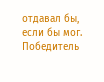отдавал бы, если бы мог. Победитель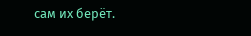сам их берёт.